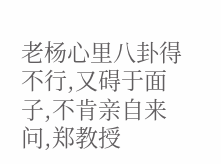老杨心里八卦得不行,又碍于面子,不肯亲自来问,郑教授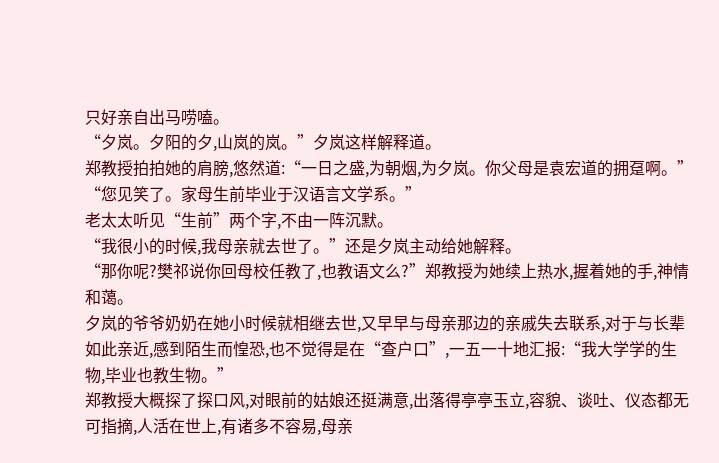只好亲自出马唠嗑。
“夕岚。夕阳的夕,山岚的岚。”夕岚这样解释道。
郑教授拍拍她的肩膀,悠然道:“一日之盛,为朝烟,为夕岚。你父母是袁宏道的拥趸啊。”
“您见笑了。家母生前毕业于汉语言文学系。”
老太太听见“生前”两个字,不由一阵沉默。
“我很小的时候,我母亲就去世了。”还是夕岚主动给她解释。
“那你呢?樊祁说你回母校任教了,也教语文么?”郑教授为她续上热水,握着她的手,神情和蔼。
夕岚的爷爷奶奶在她小时候就相继去世,又早早与母亲那边的亲戚失去联系,对于与长辈如此亲近,感到陌生而惶恐,也不觉得是在“查户口”,一五一十地汇报:“我大学学的生物,毕业也教生物。”
郑教授大概探了探口风,对眼前的姑娘还挺满意,出落得亭亭玉立,容貌、谈吐、仪态都无可指摘,人活在世上,有诸多不容易,母亲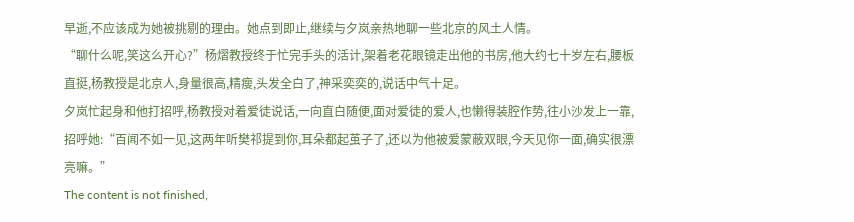早逝,不应该成为她被挑剔的理由。她点到即止,继续与夕岚亲热地聊一些北京的风土人情。
“聊什么呢,笑这么开心?”杨熠教授终于忙完手头的活计,架着老花眼镜走出他的书房,他大约七十岁左右,腰板直挺,杨教授是北京人,身量很高,精瘦,头发全白了,神采奕奕的,说话中气十足。
夕岚忙起身和他打招呼,杨教授对着爱徒说话,一向直白随便,面对爱徒的爱人,也懒得装腔作势,往小沙发上一靠,招呼她:“百闻不如一见,这两年听樊祁提到你,耳朵都起茧子了,还以为他被爱蒙蔽双眼,今天见你一面,确实很漂亮嘛。”
The content is not finished,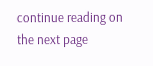continue reading on the next page